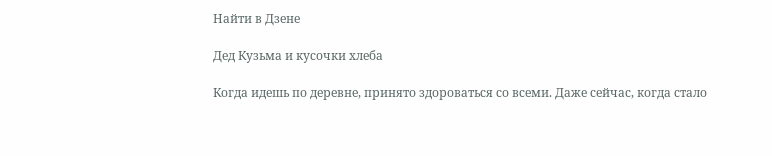Найти в Дзене

Дед Кузьма и кусочки хлеба

Когда идешь по деревне, принято здороваться со всеми. Даже сейчас, когда стало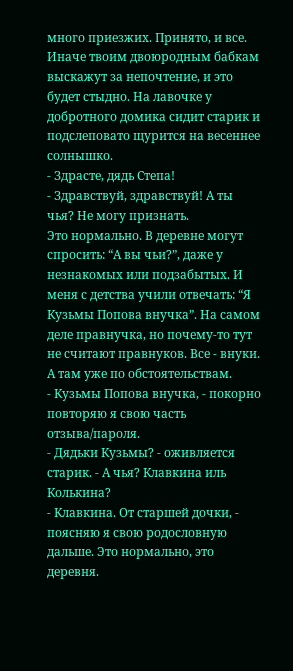много приезжих. Принято, и все. Иначе твоим двоюродным бабкам выскажут за непочтение, и это будет стыдно. На лавочке у добротного домика сидит старик и подслеповато щурится на весеннее солнышко.
- Здрасте, дядь Степа!
- Здравствуй, здравствуй! А ты чья? Не могу признать.
Это нормально. В деревне могут спросить: “А вы чьи?”, даже у незнакомых или подзабытых. И меня с детства учили отвечать: “Я Кузьмы Попова внучка”. На самом деле правнучка, но почему-то тут не считают правнуков. Все - внуки. А там уже по обстоятельствам.
- Кузьмы Попова внучка, - покорно повторяю я свою часть отзыва/пароля.
- Дядьки Кузьмы? - оживляется старик. - А чья? Клавкина иль Колькина?
- Клавкина. От старшей дочки, - поясняю я свою родословную дальше. Это нормально, это деревня.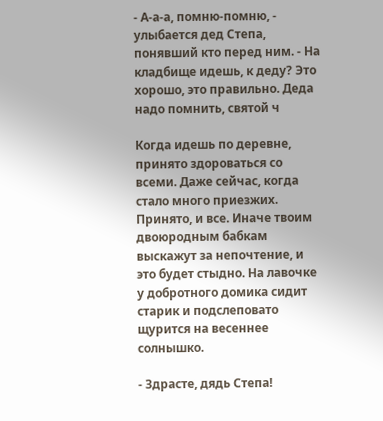- А-а-а, помню-помню, - улыбается дед Степа, понявший кто перед ним. - На кладбище идешь, к деду? Это хорошо, это правильно. Деда надо помнить, святой ч

Когда идешь по деревне, принято здороваться со всеми. Даже сейчас, когда стало много приезжих. Принято, и все. Иначе твоим двоюродным бабкам выскажут за непочтение, и это будет стыдно. На лавочке у добротного домика сидит старик и подслеповато щурится на весеннее солнышко.

- Здрасте, дядь Степа!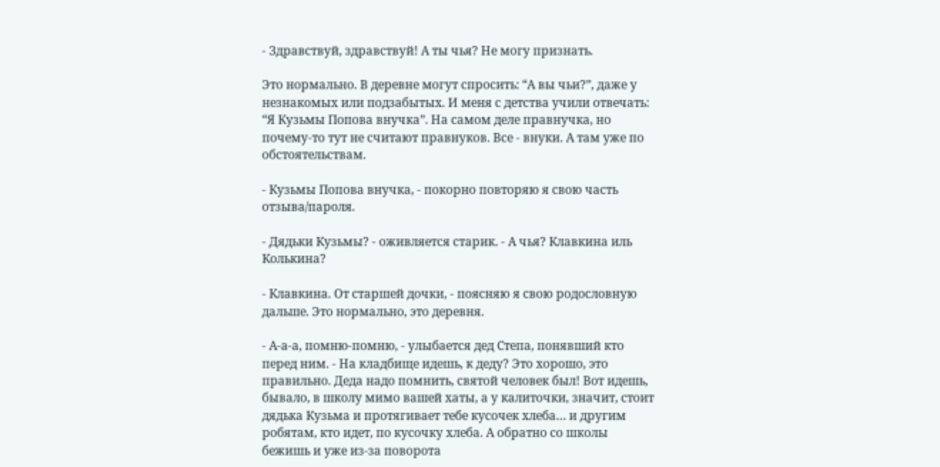- Здравствуй, здравствуй! А ты чья? Не могу признать.

Это нормально. В деревне могут спросить: “А вы чьи?”, даже у незнакомых или подзабытых. И меня с детства учили отвечать: “Я Кузьмы Попова внучка”. На самом деле правнучка, но почему-то тут не считают правнуков. Все - внуки. А там уже по обстоятельствам.

- Кузьмы Попова внучка, - покорно повторяю я свою часть отзыва/пароля.

- Дядьки Кузьмы? - оживляется старик. - А чья? Клавкина иль Колькина?

- Клавкина. От старшей дочки, - поясняю я свою родословную дальше. Это нормально, это деревня.

- А-а-а, помню-помню, - улыбается дед Степа, понявший кто перед ним. - На кладбище идешь, к деду? Это хорошо, это правильно. Деда надо помнить, святой человек был! Вот идешь, бывало, в школу мимо вашей хаты, а у калиточки, значит, стоит дядька Кузьма и протягивает тебе кусочек хлеба… и другим робятам, кто идет, по кусочку хлеба. А обратно со школы бежишь и уже из-за поворота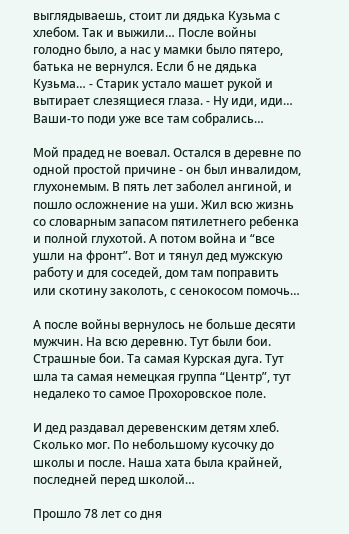выглядываешь, стоит ли дядька Кузьма с хлебом. Так и выжили… После войны голодно было, а нас у мамки было пятеро, батька не вернулся. Если б не дядька Кузьма… - Старик устало машет рукой и вытирает слезящиеся глаза. - Ну иди, иди… Ваши-то поди уже все там собрались…

Мой прадед не воевал. Остался в деревне по одной простой причине - он был инвалидом, глухонемым. В пять лет заболел ангиной, и пошло осложнение на уши. Жил всю жизнь со словарным запасом пятилетнего ребенка и полной глухотой. А потом война и “все ушли на фронт”. Вот и тянул дед мужскую работу и для соседей, дом там поправить или скотину заколоть, с сенокосом помочь…

А после войны вернулось не больше десяти мужчин. На всю деревню. Тут были бои. Страшные бои. Та самая Курская дуга. Тут шла та самая немецкая группа “Центр”, тут недалеко то самое Прохоровское поле.

И дед раздавал деревенским детям хлеб. Сколько мог. По небольшому кусочку до школы и после. Наша хата была крайней, последней перед школой…

Прошло 78 лет со дня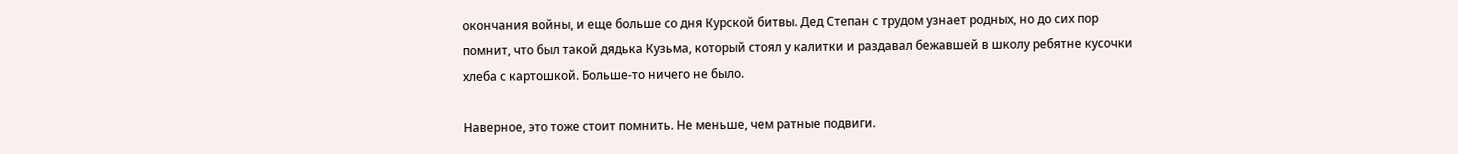окончания войны, и еще больше со дня Курской битвы. Дед Степан с трудом узнает родных, но до сих пор помнит, что был такой дядька Кузьма, который стоял у калитки и раздавал бежавшей в школу ребятне кусочки хлеба с картошкой. Больше-то ничего не было.

Наверное, это тоже стоит помнить. Не меньше, чем ратные подвиги.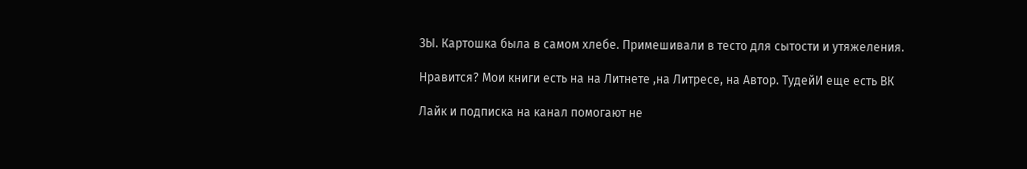ЗЫ. Картошка была в самом хлебе. Примешивали в тесто для сытости и утяжеления.

Нравится? Мои книги есть на на Литнете ,на Литресе, на Автор. ТудейИ еще есть ВК

Лайк и подписка на канал помогают не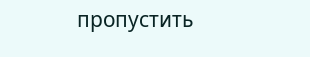пропустить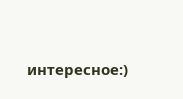интересное:)